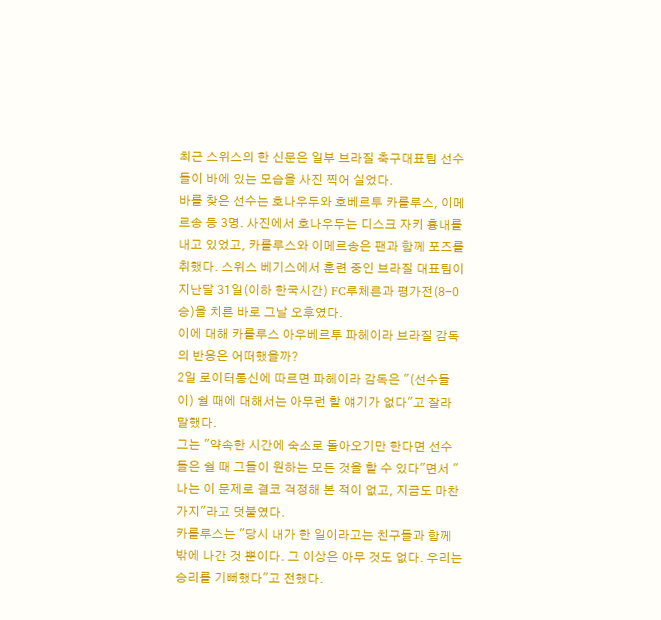최근 스위스의 한 신문은 일부 브라질 축구대표팀 선수들이 바에 있는 모습을 사진 찍어 실었다.
바를 찾은 선수는 호나우두와 호베르투 카를루스, 이메르송 등 3명. 사진에서 호나우두는 디스크 자키 흉내를 내고 있었고, 카를루스와 이메르송은 팬과 함께 포즈를 취했다. 스위스 베기스에서 훈련 중인 브라질 대표팀이 지난달 31일(이하 한국시간) FC루체른과 평가전(8-0 승)을 치른 바로 그날 오후였다.
이에 대해 카를루스 아우베르투 파헤이라 브라질 감독의 반응은 어떠했을까?
2일 로이터통신에 따르면 파헤이라 감독은 "(선수들이) 쉴 때에 대해서는 아무런 할 얘기가 없다"고 잘라 말했다.
그는 "약속한 시간에 숙소로 돌아오기만 한다면 선수들은 쉴 때 그들이 원하는 모든 것을 할 수 있다"면서 "나는 이 문제로 결코 걱정해 본 적이 없고, 지금도 마찬가지"라고 덧붙였다.
카를루스는 "당시 내가 한 일이라고는 친구들과 함께 밖에 나간 것 뿐이다. 그 이상은 아무 것도 없다. 우리는 승리를 기뻐했다"고 전했다.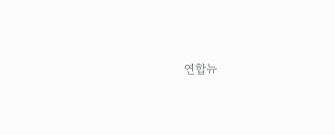연합뉴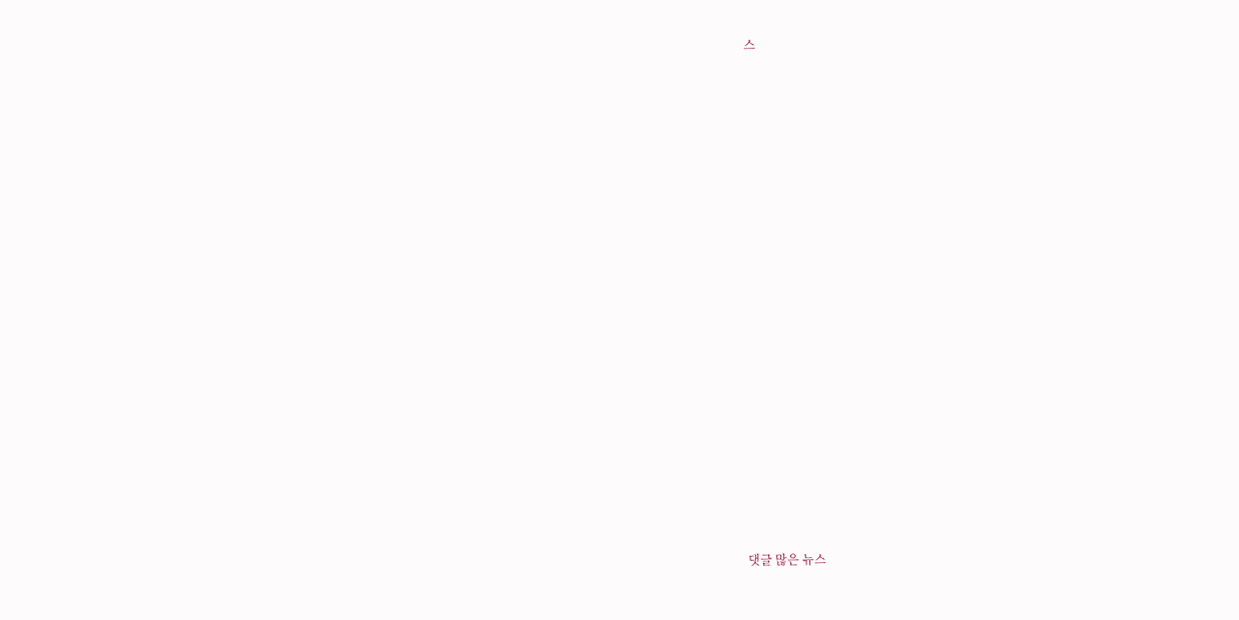스





























댓글 많은 뉴스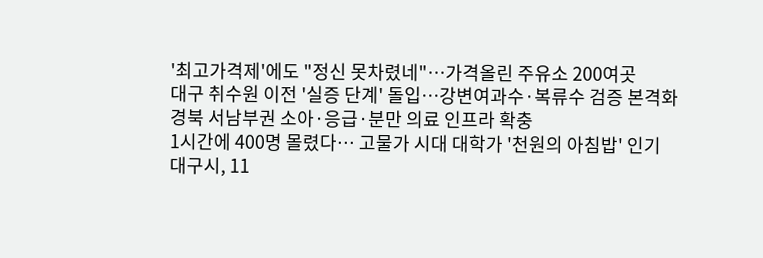'최고가격제'에도 "정신 못차렸네"…가격올린 주유소 200여곳
대구 취수원 이전 '실증 단계' 돌입…강변여과수·복류수 검증 본격화
경북 서남부권 소아·응급·분만 의료 인프라 확충
1시간에 400명 몰렸다… 고물가 시대 대학가 '천원의 아침밥' 인기
대구시, 11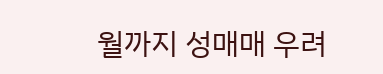월까지 성매매 우려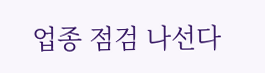업종 점검 나선다